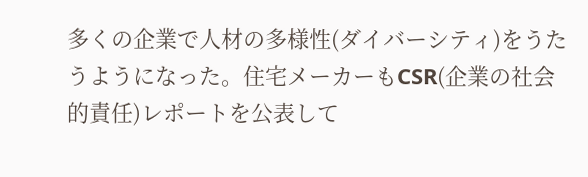多くの企業で人材の多様性(ダイバーシティ)をうたうようになった。住宅メーカーもCSR(企業の社会的責任)レポートを公表して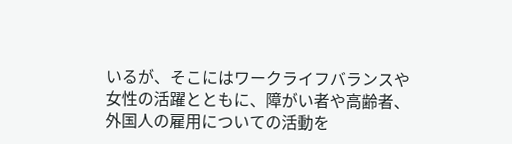いるが、そこにはワークライフバランスや女性の活躍とともに、障がい者や高齢者、外国人の雇用についての活動を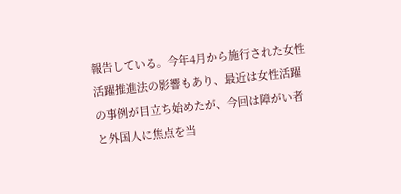報告している。今年4月から施行された女性活躍推進法の影響もあり、最近は女性活躍の事例が目立ち始めたが、今回は障がい者と外国人に焦点を当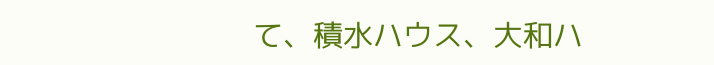て、積水ハウス、大和ハ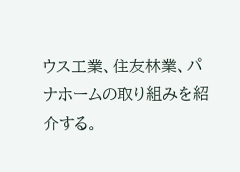ウス工業、住友林業、パナホームの取り組みを紹介する。